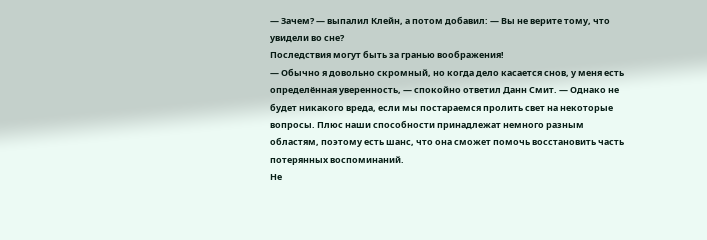— Зачем? — выпалил Клейн, а потом добавил: — Вы не верите тому, что увидели во сне?
Последствия могут быть за гранью воображения!
— Обычно я довольно скромный, но когда дело касается снов, у меня есть определённая уверенность, — спокойно ответил Данн Смит. — Однако не будет никакого вреда, если мы постараемся пролить свет на некоторые вопросы. Плюс наши способности принадлежат немного разным областям, поэтому есть шанс, что она сможет помочь восстановить часть потерянных воспоминаний.
Не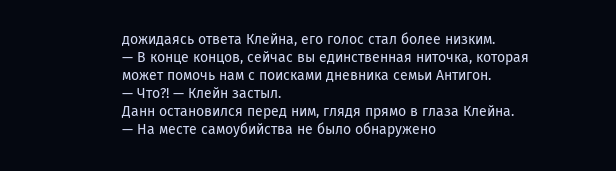дожидаясь ответа Клейна, его голос стал более низким.
— В конце концов, сейчас вы единственная ниточка, которая может помочь нам с поисками дневника семьи Антигон.
— Что?! — Клейн застыл.
Данн остановился перед ним, глядя прямо в глаза Клейна.
— На месте самоубийства не было обнаружено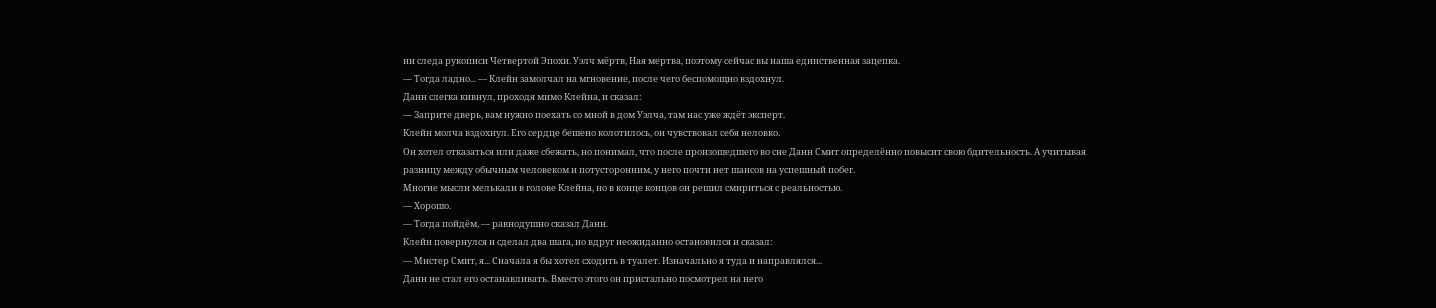ни следа рукописи Четвертой Эпохи. Уэлч мёртв, Ная мертва, поэтому сейчас вы наша единственная зацепка.
— Тогда ладно... — Клейн замолчал на мгновение, после чего беспомощно вздохнул.
Данн слегка кивнул, проходя мимо Клейна, и сказал:
— Заприте дверь, вам нужно поехать со мной в дом Уэлча, там нас уже ждёт эксперт.
Клейн молча вздохнул. Его сердце бешено колотилось, он чувствовал себя неловко.
Он хотел отказаться или даже сбежать, но понимал, что после произошедшего во сне Данн Смит определённо повысит свою бдительность. А учитывая разницу между обычным человеком и потусторонним, у него почти нет шансов на успешный побег.
Многие мысли мелькали в голове Клейна, но в конце концов он решил смириться с реальностью.
— Хорошо.
— Тогда пойдём, — равнодушно сказал Данн.
Клейн повернулся и сделал два шага, но вдруг неожиданно остановился и сказал:
— Мистер Смит, я... Сначала я бы хотел сходить в туалет. Изначально я туда и направлялся...
Данн не стал его останавливать. Вместо этого он пристально посмотрел на него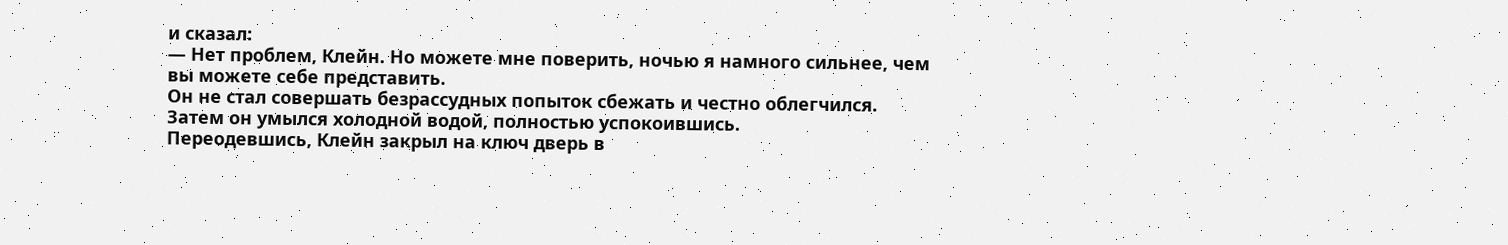и сказал:
— Нет проблем, Клейн. Но можете мне поверить, ночью я намного сильнее, чем вы можете себе представить.
Он не стал совершать безрассудных попыток сбежать и честно облегчился. Затем он умылся холодной водой, полностью успокоившись.
Переодевшись, Клейн закрыл на ключ дверь в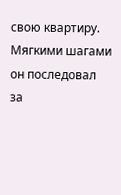свою квартиру. Мягкими шагами он последовал за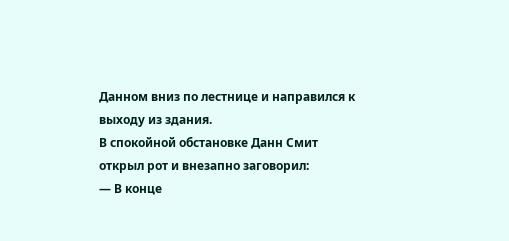Данном вниз по лестнице и направился к выходу из здания.
В спокойной обстановке Данн Смит открыл рот и внезапно заговорил:
— В конце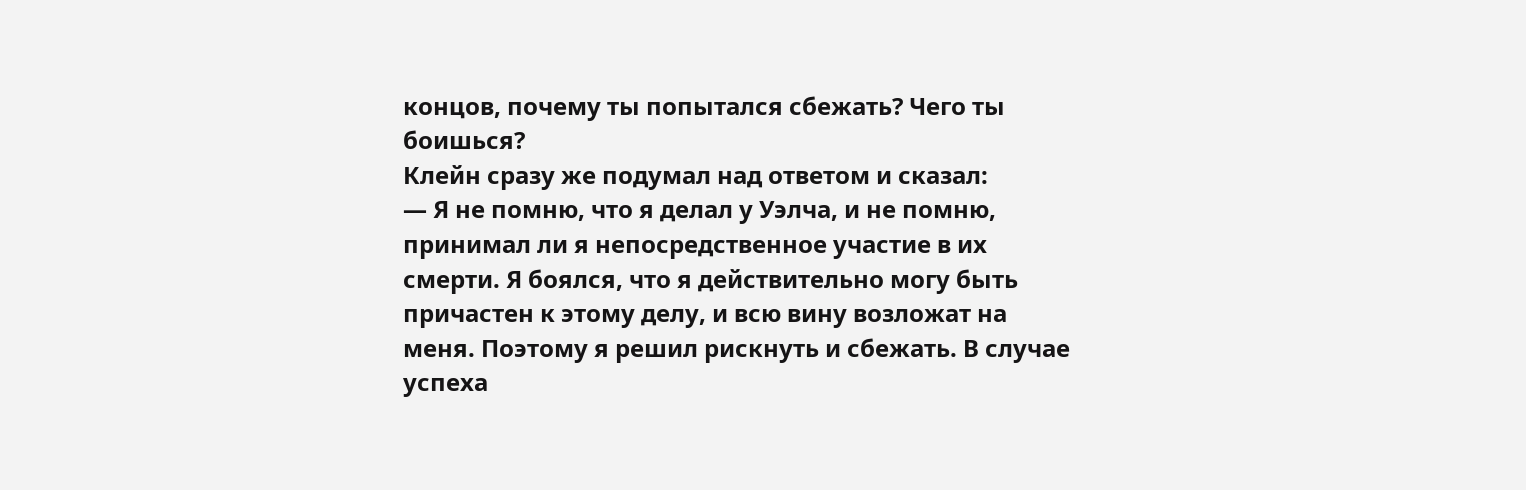концов, почему ты попытался сбежать? Чего ты боишься?
Клейн сразу же подумал над ответом и сказал:
— Я не помню, что я делал у Уэлча, и не помню, принимал ли я непосредственное участие в их смерти. Я боялся, что я действительно могу быть причастен к этому делу, и всю вину возложат на меня. Поэтому я решил рискнуть и сбежать. В случае успеха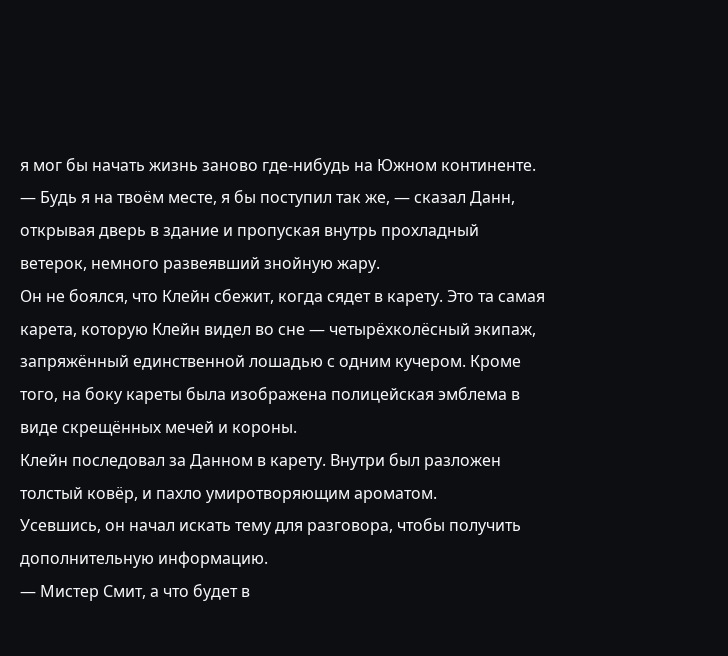я мог бы начать жизнь заново где-нибудь на Южном континенте.
— Будь я на твоём месте, я бы поступил так же, — сказал Данн, открывая дверь в здание и пропуская внутрь прохладный ветерок, немного развеявший знойную жару.
Он не боялся, что Клейн сбежит, когда сядет в карету. Это та самая карета, которую Клейн видел во сне — четырёхколёсный экипаж, запряжённый единственной лошадью с одним кучером. Кроме того, на боку кареты была изображена полицейская эмблема в виде скрещённых мечей и короны.
Клейн последовал за Данном в карету. Внутри был разложен толстый ковёр, и пахло умиротворяющим ароматом.
Усевшись, он начал искать тему для разговора, чтобы получить дополнительную информацию.
— Мистер Смит, а что будет в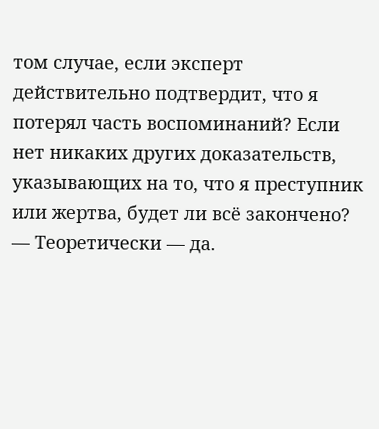том случае, если эксперт действительно подтвердит, что я потерял часть воспоминаний? Если нет никаких других доказательств, указывающих на то, что я преступник или жертва, будет ли всё закончено?
— Теоретически — да.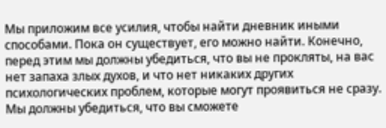Мы приложим все усилия, чтобы найти дневник иными способами. Пока он существует, его можно найти. Конечно, перед этим мы должны убедиться, что вы не прокляты, на вас нет запаха злых духов, и что нет никаких других психологических проблем, которые могут проявиться не сразу. Мы должны убедиться, что вы сможете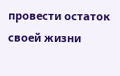провести остаток своей жизни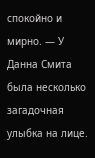спокойно и мирно. — У Данна Смита была несколько загадочная улыбка на лице.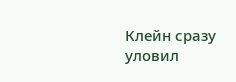Клейн сразу уловил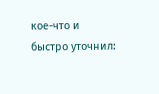кое-что и быстро уточнил: